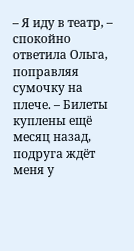– Я иду в театр, – спокойно ответила Ольга, поправляя сумочку на плече. – Билеты куплены ещё месяц назад, подруга ждёт меня у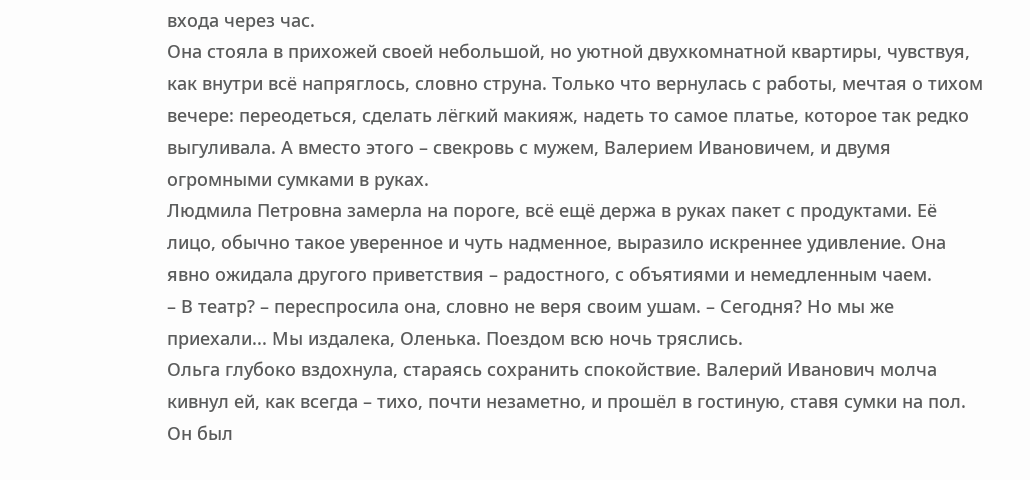входа через час.
Она стояла в прихожей своей небольшой, но уютной двухкомнатной квартиры, чувствуя, как внутри всё напряглось, словно струна. Только что вернулась с работы, мечтая о тихом вечере: переодеться, сделать лёгкий макияж, надеть то самое платье, которое так редко выгуливала. А вместо этого – свекровь с мужем, Валерием Ивановичем, и двумя огромными сумками в руках.
Людмила Петровна замерла на пороге, всё ещё держа в руках пакет с продуктами. Её лицо, обычно такое уверенное и чуть надменное, выразило искреннее удивление. Она явно ожидала другого приветствия – радостного, с объятиями и немедленным чаем.
– В театр? – переспросила она, словно не веря своим ушам. – Сегодня? Но мы же приехали... Мы издалека, Оленька. Поездом всю ночь тряслись.
Ольга глубоко вздохнула, стараясь сохранить спокойствие. Валерий Иванович молча кивнул ей, как всегда – тихо, почти незаметно, и прошёл в гостиную, ставя сумки на пол. Он был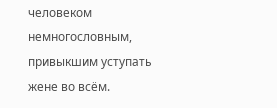человеком немногословным, привыкшим уступать жене во всём.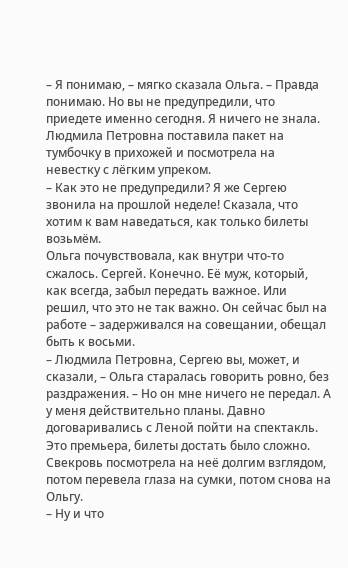– Я понимаю, – мягко сказала Ольга. – Правда понимаю. Но вы не предупредили, что приедете именно сегодня. Я ничего не знала.
Людмила Петровна поставила пакет на тумбочку в прихожей и посмотрела на невестку с лёгким упреком.
– Как это не предупредили? Я же Сергею звонила на прошлой неделе! Сказала, что хотим к вам наведаться, как только билеты возьмём.
Ольга почувствовала, как внутри что-то сжалось. Сергей. Конечно. Её муж, который, как всегда, забыл передать важное. Или решил, что это не так важно. Он сейчас был на работе – задерживался на совещании, обещал быть к восьми.
– Людмила Петровна, Сергею вы, может, и сказали, – Ольга старалась говорить ровно, без раздражения. – Но он мне ничего не передал. А у меня действительно планы. Давно договаривались с Леной пойти на спектакль. Это премьера, билеты достать было сложно.
Свекровь посмотрела на неё долгим взглядом, потом перевела глаза на сумки, потом снова на Ольгу.
– Ну и что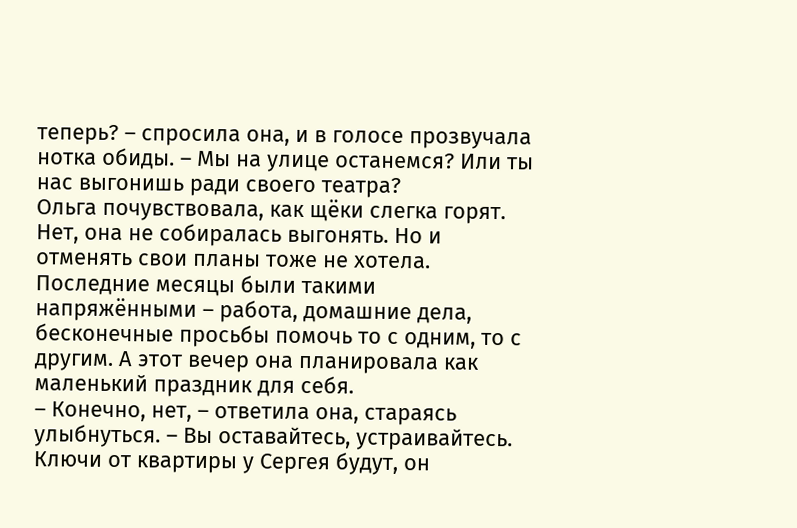теперь? – спросила она, и в голосе прозвучала нотка обиды. – Мы на улице останемся? Или ты нас выгонишь ради своего театра?
Ольга почувствовала, как щёки слегка горят. Нет, она не собиралась выгонять. Но и отменять свои планы тоже не хотела. Последние месяцы были такими напряжёнными – работа, домашние дела, бесконечные просьбы помочь то с одним, то с другим. А этот вечер она планировала как маленький праздник для себя.
– Конечно, нет, – ответила она, стараясь улыбнуться. – Вы оставайтесь, устраивайтесь. Ключи от квартиры у Сергея будут, он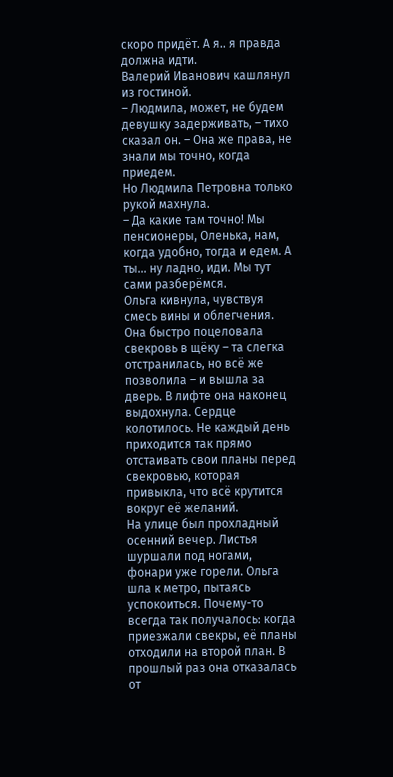скоро придёт. А я.. я правда должна идти.
Валерий Иванович кашлянул из гостиной.
– Людмила, может, не будем девушку задерживать, – тихо сказал он. – Она же права, не знали мы точно, когда приедем.
Но Людмила Петровна только рукой махнула.
– Да какие там точно! Мы пенсионеры, Оленька, нам, когда удобно, тогда и едем. А ты... ну ладно, иди. Мы тут сами разберёмся.
Ольга кивнула, чувствуя смесь вины и облегчения. Она быстро поцеловала свекровь в щёку – та слегка отстранилась, но всё же позволила – и вышла за дверь. В лифте она наконец выдохнула. Сердце колотилось. Не каждый день приходится так прямо отстаивать свои планы перед свекровью, которая привыкла, что всё крутится вокруг её желаний.
На улице был прохладный осенний вечер. Листья шуршали под ногами, фонари уже горели. Ольга шла к метро, пытаясь успокоиться. Почему-то всегда так получалось: когда приезжали свекры, её планы отходили на второй план. В прошлый раз она отказалась от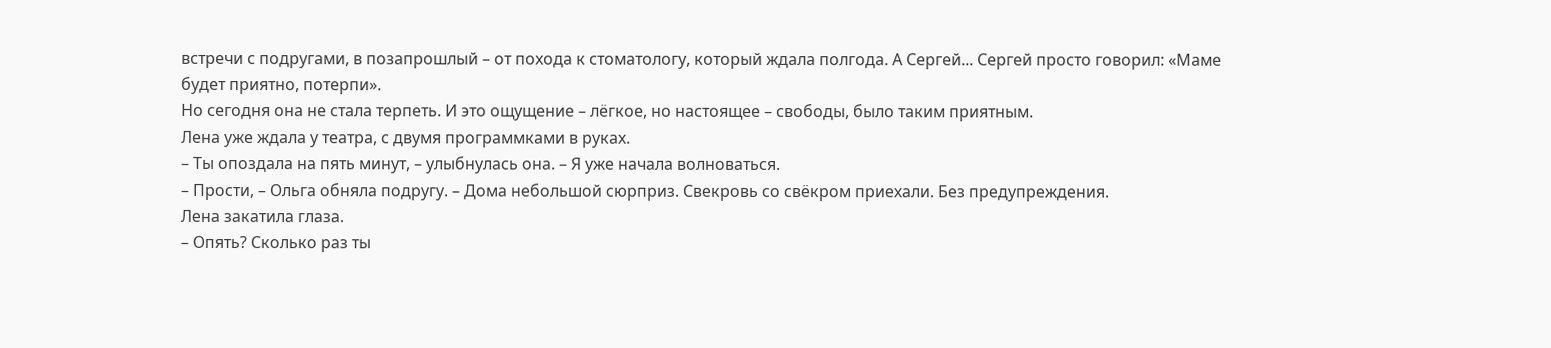встречи с подругами, в позапрошлый – от похода к стоматологу, который ждала полгода. А Сергей... Сергей просто говорил: «Маме будет приятно, потерпи».
Но сегодня она не стала терпеть. И это ощущение – лёгкое, но настоящее – свободы, было таким приятным.
Лена уже ждала у театра, с двумя программками в руках.
– Ты опоздала на пять минут, – улыбнулась она. – Я уже начала волноваться.
– Прости, – Ольга обняла подругу. – Дома небольшой сюрприз. Свекровь со свёкром приехали. Без предупреждения.
Лена закатила глаза.
– Опять? Сколько раз ты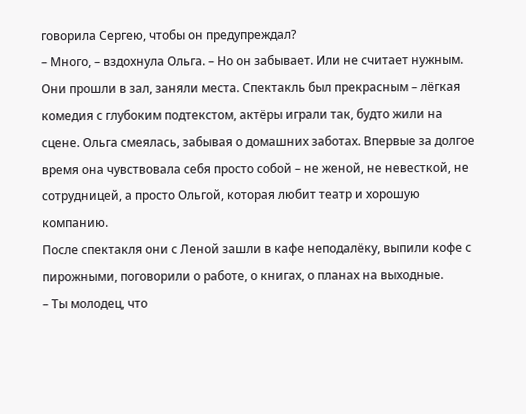говорила Сергею, чтобы он предупреждал?
– Много, – вздохнула Ольга. – Но он забывает. Или не считает нужным.
Они прошли в зал, заняли места. Спектакль был прекрасным – лёгкая комедия с глубоким подтекстом, актёры играли так, будто жили на сцене. Ольга смеялась, забывая о домашних заботах. Впервые за долгое время она чувствовала себя просто собой – не женой, не невесткой, не сотрудницей, а просто Ольгой, которая любит театр и хорошую компанию.
После спектакля они с Леной зашли в кафе неподалёку, выпили кофе с пирожными, поговорили о работе, о книгах, о планах на выходные.
– Ты молодец, что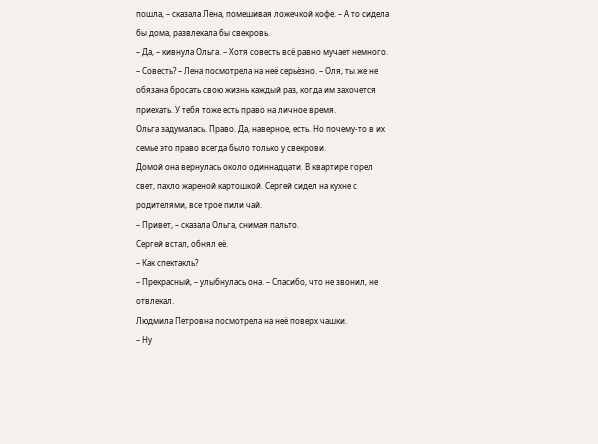пошла, – сказала Лена, помешивая ложечкой кофе. – А то сидела бы дома, развлекала бы свекровь.
– Да, – кивнула Ольга. – Хотя совесть всё равно мучает немного.
– Совесть? – Лена посмотрела на неё серьёзно. – Оля, ты же не обязана бросать свою жизнь каждый раз, когда им захочется приехать. У тебя тоже есть право на личное время.
Ольга задумалась. Право. Да, наверное, есть. Но почему-то в их семье это право всегда было только у свекрови.
Домой она вернулась около одиннадцати. В квартире горел свет, пахло жареной картошкой. Сергей сидел на кухне с родителями, все трое пили чай.
– Привет, – сказала Ольга, снимая пальто.
Сергей встал, обнял её.
– Как спектакль?
– Прекрасный, – улыбнулась она. – Спасибо, что не звонил, не отвлекал.
Людмила Петровна посмотрела на неё поверх чашки.
– Ну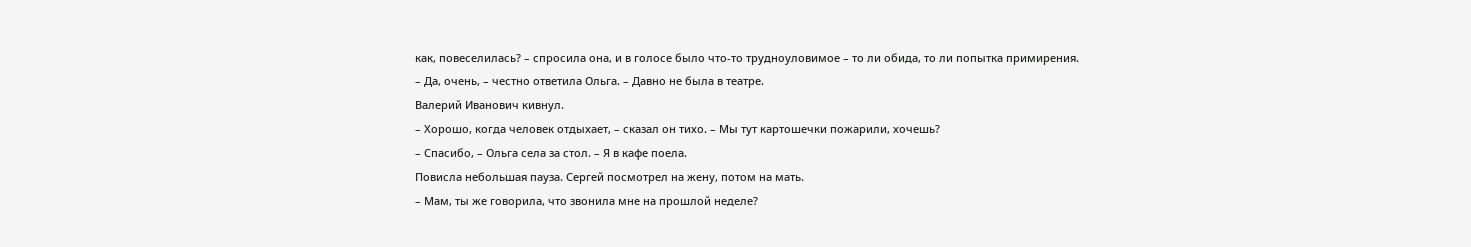как, повеселилась? – спросила она, и в голосе было что-то трудноуловимое – то ли обида, то ли попытка примирения.
– Да, очень, – честно ответила Ольга. – Давно не была в театре.
Валерий Иванович кивнул.
– Хорошо, когда человек отдыхает, – сказал он тихо. – Мы тут картошечки пожарили, хочешь?
– Спасибо, – Ольга села за стол. – Я в кафе поела.
Повисла небольшая пауза. Сергей посмотрел на жену, потом на мать.
– Мам, ты же говорила, что звонила мне на прошлой неделе?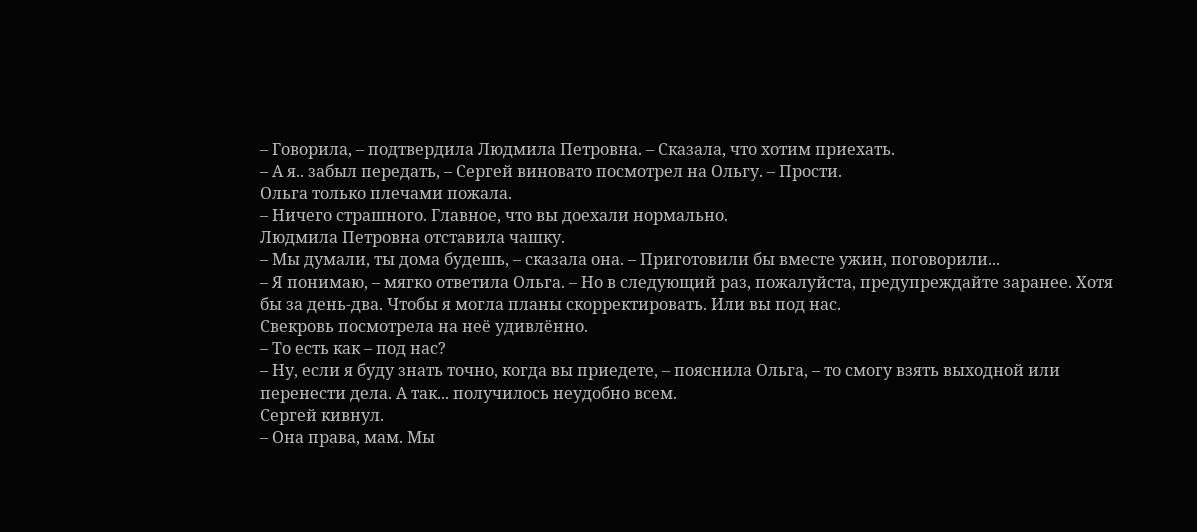– Говорила, – подтвердила Людмила Петровна. – Сказала, что хотим приехать.
– А я.. забыл передать, – Сергей виновато посмотрел на Ольгу. – Прости.
Ольга только плечами пожала.
– Ничего страшного. Главное, что вы доехали нормально.
Людмила Петровна отставила чашку.
– Мы думали, ты дома будешь, – сказала она. – Приготовили бы вместе ужин, поговорили...
– Я понимаю, – мягко ответила Ольга. – Но в следующий раз, пожалуйста, предупреждайте заранее. Хотя бы за день-два. Чтобы я могла планы скорректировать. Или вы под нас.
Свекровь посмотрела на неё удивлённо.
– То есть как – под нас?
– Ну, если я буду знать точно, когда вы приедете, – пояснила Ольга, – то смогу взять выходной или перенести дела. А так... получилось неудобно всем.
Сергей кивнул.
– Она права, мам. Мы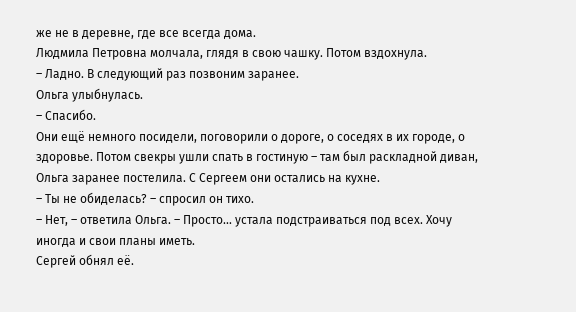же не в деревне, где все всегда дома.
Людмила Петровна молчала, глядя в свою чашку. Потом вздохнула.
– Ладно. В следующий раз позвоним заранее.
Ольга улыбнулась.
– Спасибо.
Они ещё немного посидели, поговорили о дороге, о соседях в их городе, о здоровье. Потом свекры ушли спать в гостиную – там был раскладной диван, Ольга заранее постелила. С Сергеем они остались на кухне.
– Ты не обиделась? – спросил он тихо.
– Нет, – ответила Ольга. – Просто... устала подстраиваться под всех. Хочу иногда и свои планы иметь.
Сергей обнял её.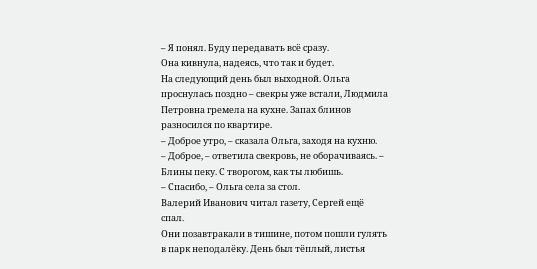– Я понял. Буду передавать всё сразу.
Она кивнула, надеясь, что так и будет.
На следующий день был выходной. Ольга проснулась поздно – свекры уже встали, Людмила Петровна гремела на кухне. Запах блинов разносился по квартире.
– Доброе утро, – сказала Ольга, заходя на кухню.
– Доброе, – ответила свекровь, не оборачиваясь. – Блины пеку. С творогом, как ты любишь.
– Спасибо, – Ольга села за стол.
Валерий Иванович читал газету, Сергей ещё спал.
Они позавтракали в тишине, потом пошли гулять в парк неподалёку. День был тёплый, листья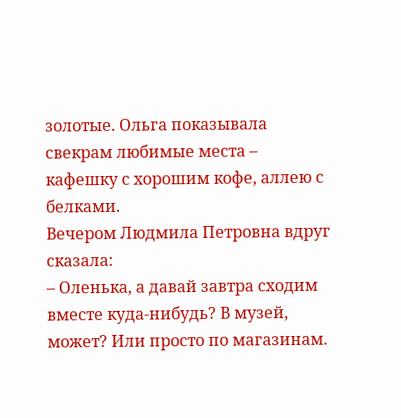золотые. Ольга показывала свекрам любимые места – кафешку с хорошим кофе, аллею с белками.
Вечером Людмила Петровна вдруг сказала:
– Оленька, а давай завтра сходим вместе куда-нибудь? В музей, может? Или просто по магазинам.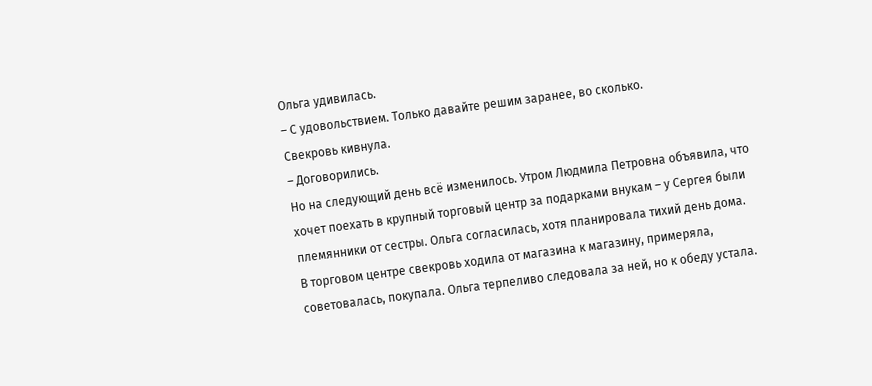Ольга удивилась.
– С удовольствием. Только давайте решим заранее, во сколько.
Свекровь кивнула.
– Договорились.
Но на следующий день всё изменилось. Утром Людмила Петровна объявила, что хочет поехать в крупный торговый центр за подарками внукам – у Сергея были племянники от сестры. Ольга согласилась, хотя планировала тихий день дома.
В торговом центре свекровь ходила от магазина к магазину, примеряла, советовалась, покупала. Ольга терпеливо следовала за ней, но к обеду устала.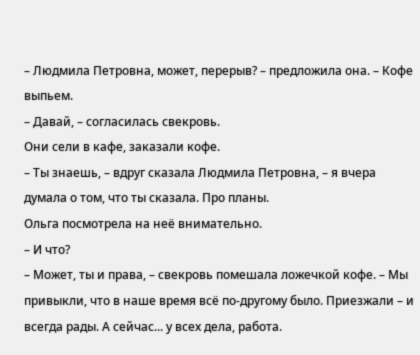– Людмила Петровна, может, перерыв? – предложила она. – Кофе выпьем.
– Давай, – согласилась свекровь.
Они сели в кафе, заказали кофе.
– Ты знаешь, – вдруг сказала Людмила Петровна, – я вчера думала о том, что ты сказала. Про планы.
Ольга посмотрела на неё внимательно.
– И что?
– Может, ты и права, – свекровь помешала ложечкой кофе. – Мы привыкли, что в наше время всё по-другому было. Приезжали – и всегда рады. А сейчас... у всех дела, работа.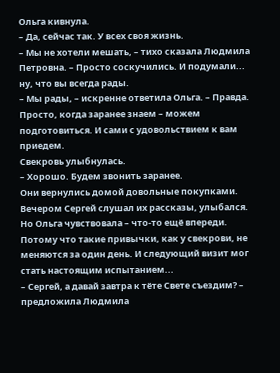Ольга кивнула.
– Да, сейчас так. У всех своя жизнь.
– Мы не хотели мешать, – тихо сказала Людмила Петровна. – Просто соскучились. И подумали... ну, что вы всегда рады.
– Мы рады, – искренне ответила Ольга. – Правда. Просто, когда заранее знаем – можем подготовиться. И сами с удовольствием к вам приедем.
Свекровь улыбнулась.
– Хорошо. Будем звонить заранее.
Они вернулись домой довольные покупками. Вечером Сергей слушал их рассказы, улыбался.
Но Ольга чувствовала – что-то ещё впереди. Потому что такие привычки, как у свекрови, не меняются за один день. И следующий визит мог стать настоящим испытанием...
– Сергей, а давай завтра к тёте Свете съездим? – предложила Людмила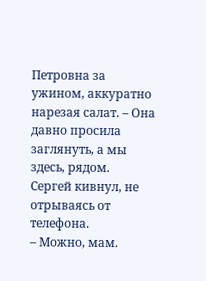Петровна за ужином, аккуратно нарезая салат. – Она давно просила заглянуть, а мы здесь, рядом.
Сергей кивнул, не отрываясь от телефона.
– Можно, мам.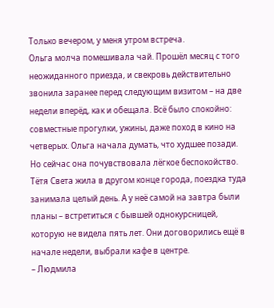Только вечером, у меня утром встреча.
Ольга молча помешивала чай. Прошёл месяц с того неожиданного приезда, и свекровь действительно звонила заранее перед следующим визитом – на две недели вперёд, как и обещала. Всё было спокойно: совместные прогулки, ужины, даже поход в кино на четверых. Ольга начала думать, что худшее позади.
Но сейчас она почувствовала лёгкое беспокойство. Тётя Света жила в другом конце города, поездка туда занимала целый день. А у неё самой на завтра были планы – встретиться с бывшей однокурсницей, которую не видела пять лет. Они договорились ещё в начале недели, выбрали кафе в центре.
– Людмила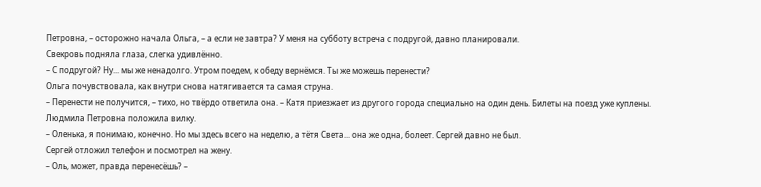Петровна, – осторожно начала Ольга, – а если не завтра? У меня на субботу встреча с подругой, давно планировали.
Свекровь подняла глаза, слегка удивлённо.
– С подругой? Ну... мы же ненадолго. Утром поедем, к обеду вернёмся. Ты же можешь перенести?
Ольга почувствовала, как внутри снова натягивается та самая струна.
– Перенести не получится, – тихо, но твёрдо ответила она. – Катя приезжает из другого города специально на один день. Билеты на поезд уже куплены.
Людмила Петровна положила вилку.
– Оленька, я понимаю, конечно. Но мы здесь всего на неделю, а тётя Света... она же одна, болеет. Сергей давно не был.
Сергей отложил телефон и посмотрел на жену.
– Оль, может, правда перенесёшь? –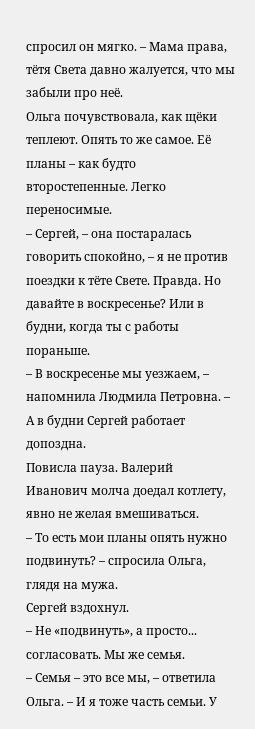спросил он мягко. – Мама права, тётя Света давно жалуется, что мы забыли про неё.
Ольга почувствовала, как щёки теплеют. Опять то же самое. Её планы – как будто второстепенные. Легко переносимые.
– Сергей, – она постаралась говорить спокойно, – я не против поездки к тёте Свете. Правда. Но давайте в воскресенье? Или в будни, когда ты с работы пораньше.
– В воскресенье мы уезжаем, – напомнила Людмила Петровна. – А в будни Сергей работает допоздна.
Повисла пауза. Валерий Иванович молча доедал котлету, явно не желая вмешиваться.
– То есть мои планы опять нужно подвинуть? – спросила Ольга, глядя на мужа.
Сергей вздохнул.
– Не «подвинуть», а просто... согласовать. Мы же семья.
– Семья – это все мы, – ответила Ольга. – И я тоже часть семьи. У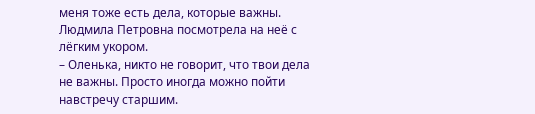меня тоже есть дела, которые важны.
Людмила Петровна посмотрела на неё с лёгким укором.
– Оленька, никто не говорит, что твои дела не важны. Просто иногда можно пойти навстречу старшим.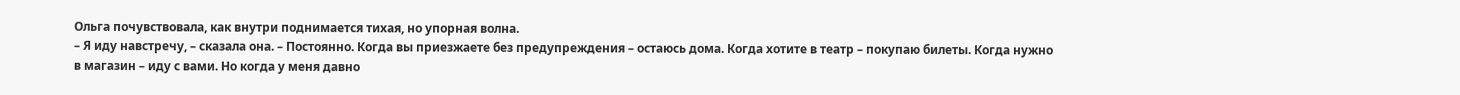Ольга почувствовала, как внутри поднимается тихая, но упорная волна.
– Я иду навстречу, – сказала она. – Постоянно. Когда вы приезжаете без предупреждения – остаюсь дома. Когда хотите в театр – покупаю билеты. Когда нужно в магазин – иду с вами. Но когда у меня давно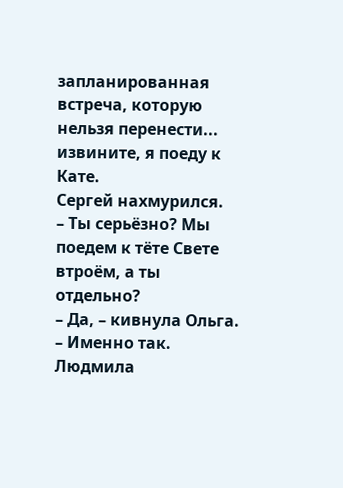запланированная встреча, которую нельзя перенести... извините, я поеду к Кате.
Сергей нахмурился.
– Ты серьёзно? Мы поедем к тёте Свете втроём, а ты отдельно?
– Да, – кивнула Ольга. – Именно так.
Людмила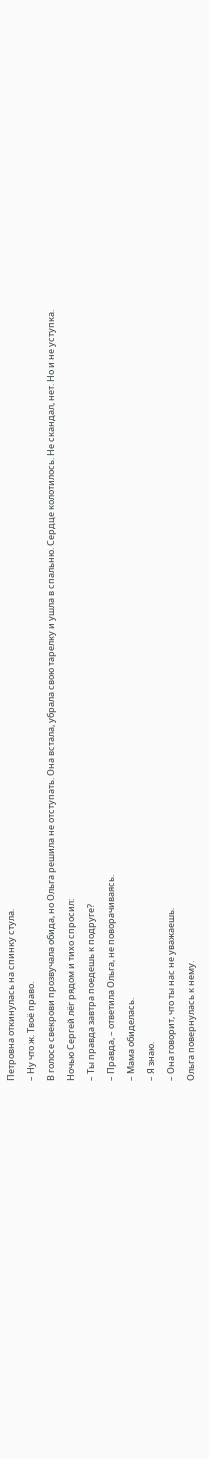Петровна откинулась на спинку стула.
– Ну что ж. Твоё право.
В голосе свекрови прозвучала обида, но Ольга решила не отступать. Она встала, убрала свою тарелку и ушла в спальню. Сердце колотилось. Не скандал, нет. Но и не уступка.
Ночью Сергей лёг рядом и тихо спросил:
– Ты правда завтра поедешь к подруге?
– Правда, – ответила Ольга, не поворачиваясь.
– Мама обиделась.
– Я знаю.
– Она говорит, что ты нас не уважаешь.
Ольга повернулась к нему.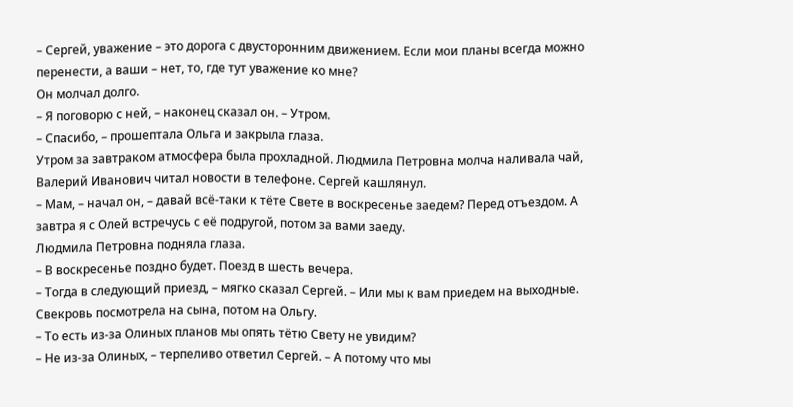– Сергей, уважение – это дорога с двусторонним движением. Если мои планы всегда можно перенести, а ваши – нет, то, где тут уважение ко мне?
Он молчал долго.
– Я поговорю с ней, – наконец сказал он. – Утром.
– Спасибо, – прошептала Ольга и закрыла глаза.
Утром за завтраком атмосфера была прохладной. Людмила Петровна молча наливала чай, Валерий Иванович читал новости в телефоне. Сергей кашлянул.
– Мам, – начал он, – давай всё-таки к тёте Свете в воскресенье заедем? Перед отъездом. А завтра я с Олей встречусь с её подругой, потом за вами заеду.
Людмила Петровна подняла глаза.
– В воскресенье поздно будет. Поезд в шесть вечера.
– Тогда в следующий приезд, – мягко сказал Сергей. – Или мы к вам приедем на выходные.
Свекровь посмотрела на сына, потом на Ольгу.
– То есть из-за Олиных планов мы опять тётю Свету не увидим?
– Не из-за Олиных, – терпеливо ответил Сергей. – А потому что мы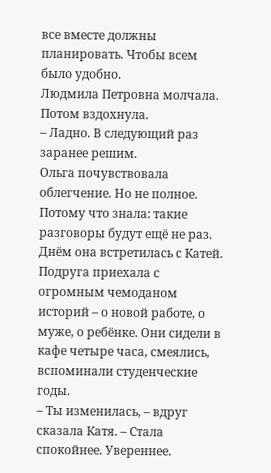все вместе должны планировать. Чтобы всем было удобно.
Людмила Петровна молчала. Потом вздохнула.
– Ладно. В следующий раз заранее решим.
Ольга почувствовала облегчение. Но не полное. Потому что знала: такие разговоры будут ещё не раз.
Днём она встретилась с Катей. Подруга приехала с огромным чемоданом историй – о новой работе, о муже, о ребёнке. Они сидели в кафе четыре часа, смеялись, вспоминали студенческие годы.
– Ты изменилась, – вдруг сказала Катя. – Стала спокойнее. Увереннее.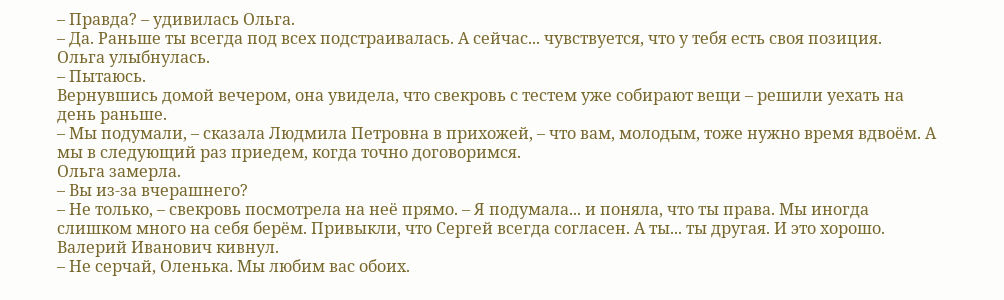– Правда? – удивилась Ольга.
– Да. Раньше ты всегда под всех подстраивалась. А сейчас... чувствуется, что у тебя есть своя позиция.
Ольга улыбнулась.
– Пытаюсь.
Вернувшись домой вечером, она увидела, что свекровь с тестем уже собирают вещи – решили уехать на день раньше.
– Мы подумали, – сказала Людмила Петровна в прихожей, – что вам, молодым, тоже нужно время вдвоём. А мы в следующий раз приедем, когда точно договоримся.
Ольга замерла.
– Вы из-за вчерашнего?
– Не только, – свекровь посмотрела на неё прямо. – Я подумала... и поняла, что ты права. Мы иногда слишком много на себя берём. Привыкли, что Сергей всегда согласен. А ты... ты другая. И это хорошо.
Валерий Иванович кивнул.
– Не серчай, Оленька. Мы любим вас обоих.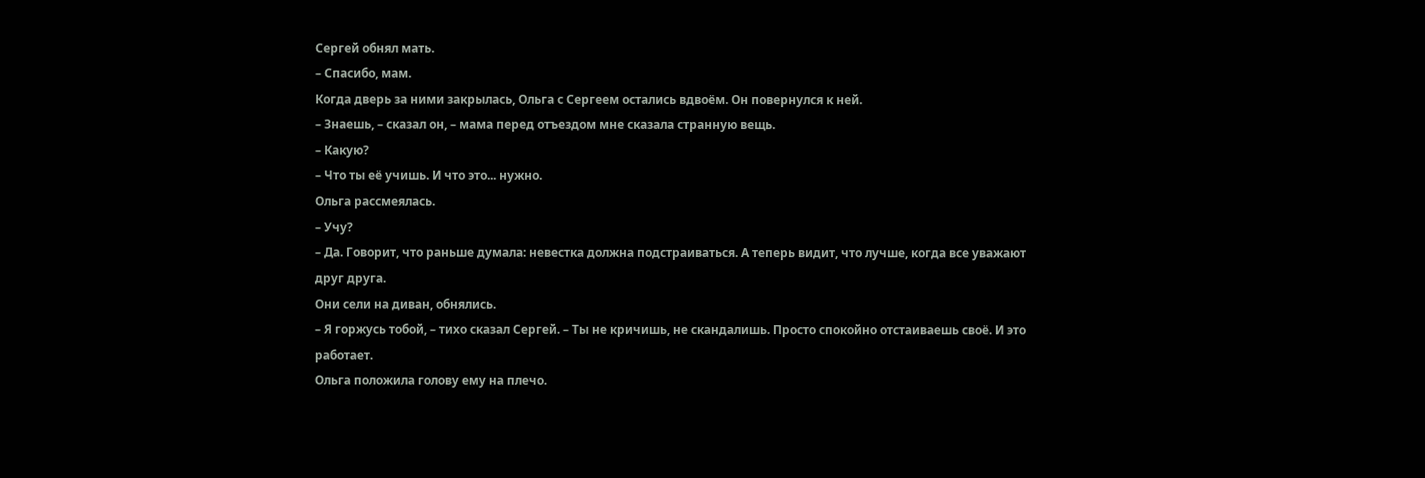Сергей обнял мать.
– Спасибо, мам.
Когда дверь за ними закрылась, Ольга с Сергеем остались вдвоём. Он повернулся к ней.
– Знаешь, – сказал он, – мама перед отъездом мне сказала странную вещь.
– Какую?
– Что ты её учишь. И что это... нужно.
Ольга рассмеялась.
– Учу?
– Да. Говорит, что раньше думала: невестка должна подстраиваться. А теперь видит, что лучше, когда все уважают друг друга.
Они сели на диван, обнялись.
– Я горжусь тобой, – тихо сказал Сергей. – Ты не кричишь, не скандалишь. Просто спокойно отстаиваешь своё. И это работает.
Ольга положила голову ему на плечо.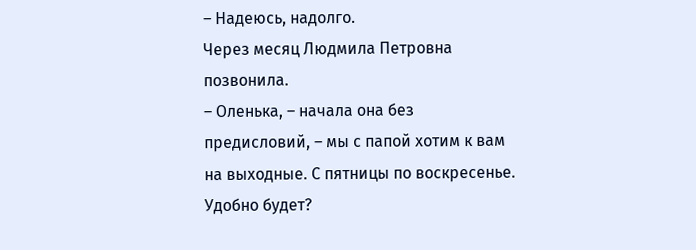– Надеюсь, надолго.
Через месяц Людмила Петровна позвонила.
– Оленька, – начала она без предисловий, – мы с папой хотим к вам на выходные. С пятницы по воскресенье. Удобно будет?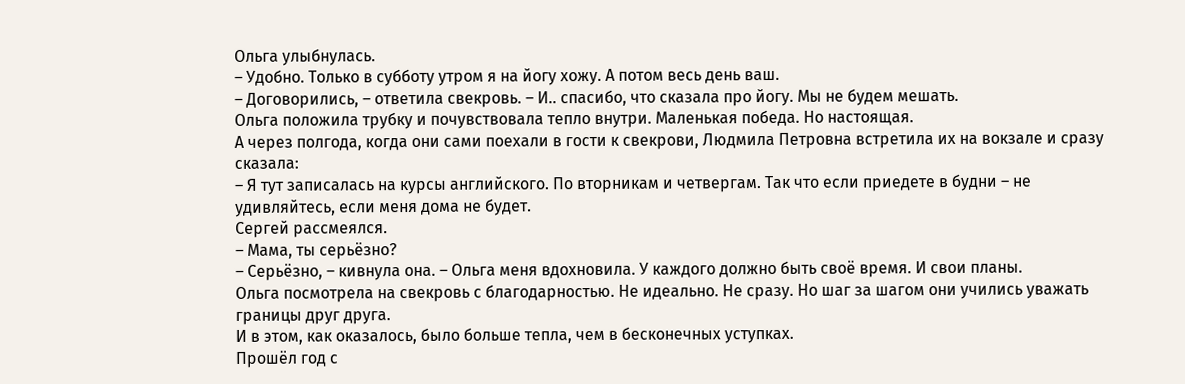Ольга улыбнулась.
– Удобно. Только в субботу утром я на йогу хожу. А потом весь день ваш.
– Договорились, – ответила свекровь. – И.. спасибо, что сказала про йогу. Мы не будем мешать.
Ольга положила трубку и почувствовала тепло внутри. Маленькая победа. Но настоящая.
А через полгода, когда они сами поехали в гости к свекрови, Людмила Петровна встретила их на вокзале и сразу сказала:
– Я тут записалась на курсы английского. По вторникам и четвергам. Так что если приедете в будни – не удивляйтесь, если меня дома не будет.
Сергей рассмеялся.
– Мама, ты серьёзно?
– Серьёзно, – кивнула она. – Ольга меня вдохновила. У каждого должно быть своё время. И свои планы.
Ольга посмотрела на свекровь с благодарностью. Не идеально. Не сразу. Но шаг за шагом они учились уважать границы друг друга.
И в этом, как оказалось, было больше тепла, чем в бесконечных уступках.
Прошёл год с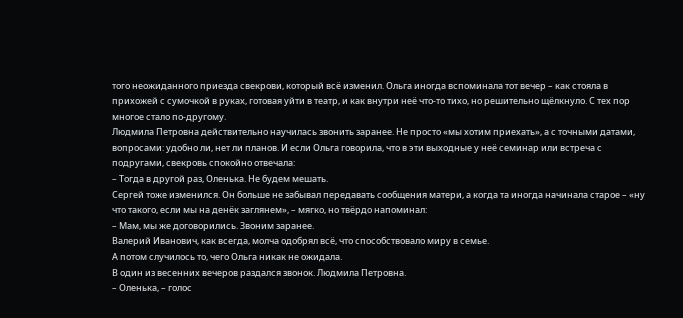того неожиданного приезда свекрови, который всё изменил. Ольга иногда вспоминала тот вечер – как стояла в прихожей с сумочкой в руках, готовая уйти в театр, и как внутри неё что-то тихо, но решительно щёлкнуло. С тех пор многое стало по-другому.
Людмила Петровна действительно научилась звонить заранее. Не просто «мы хотим приехать», а с точными датами, вопросами: удобно ли, нет ли планов. И если Ольга говорила, что в эти выходные у неё семинар или встреча с подругами, свекровь спокойно отвечала:
– Тогда в другой раз, Оленька. Не будем мешать.
Сергей тоже изменился. Он больше не забывал передавать сообщения матери, а когда та иногда начинала старое – «ну что такого, если мы на денёк заглянем», – мягко, но твёрдо напоминал:
– Мам, мы же договорились. Звоним заранее.
Валерий Иванович, как всегда, молча одобрял всё, что способствовало миру в семье.
А потом случилось то, чего Ольга никак не ожидала.
В один из весенних вечеров раздался звонок. Людмила Петровна.
– Оленька, – голос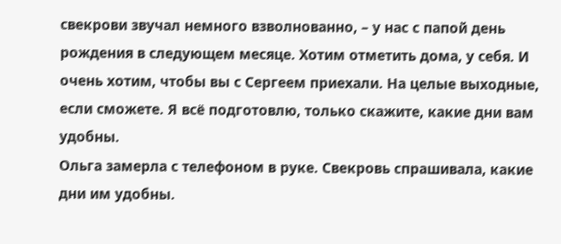свекрови звучал немного взволнованно, – у нас с папой день рождения в следующем месяце. Хотим отметить дома, у себя. И очень хотим, чтобы вы с Сергеем приехали. На целые выходные, если сможете. Я всё подготовлю, только скажите, какие дни вам удобны.
Ольга замерла с телефоном в руке. Свекровь спрашивала, какие дни им удобны.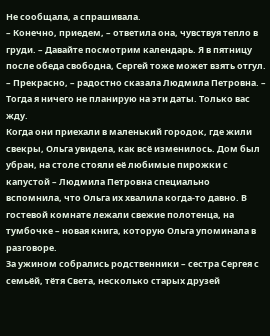Не сообщала, а спрашивала.
– Конечно, приедем, – ответила она, чувствуя тепло в груди. – Давайте посмотрим календарь. Я в пятницу после обеда свободна, Сергей тоже может взять отгул.
– Прекрасно, – радостно сказала Людмила Петровна. – Тогда я ничего не планирую на эти даты. Только вас жду.
Когда они приехали в маленький городок, где жили свекры, Ольга увидела, как всё изменилось. Дом был убран, на столе стояли её любимые пирожки с капустой – Людмила Петровна специально вспомнила, что Ольга их хвалила когда-то давно. В гостевой комнате лежали свежие полотенца, на тумбочке – новая книга, которую Ольга упоминала в разговоре.
За ужином собрались родственники – сестра Сергея с семьёй, тётя Света, несколько старых друзей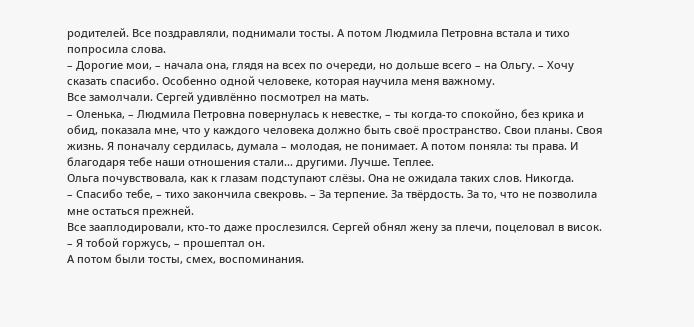родителей. Все поздравляли, поднимали тосты. А потом Людмила Петровна встала и тихо попросила слова.
– Дорогие мои, – начала она, глядя на всех по очереди, но дольше всего – на Ольгу. – Хочу сказать спасибо. Особенно одной человеке, которая научила меня важному.
Все замолчали. Сергей удивлённо посмотрел на мать.
– Оленька, – Людмила Петровна повернулась к невестке, – ты когда-то спокойно, без крика и обид, показала мне, что у каждого человека должно быть своё пространство. Свои планы. Своя жизнь. Я поначалу сердилась, думала – молодая, не понимает. А потом поняла: ты права. И благодаря тебе наши отношения стали... другими. Лучше. Теплее.
Ольга почувствовала, как к глазам подступают слёзы. Она не ожидала таких слов. Никогда.
– Спасибо тебе, – тихо закончила свекровь. – За терпение. За твёрдость. За то, что не позволила мне остаться прежней.
Все зааплодировали, кто-то даже прослезился. Сергей обнял жену за плечи, поцеловал в висок.
– Я тобой горжусь, – прошептал он.
А потом были тосты, смех, воспоминания.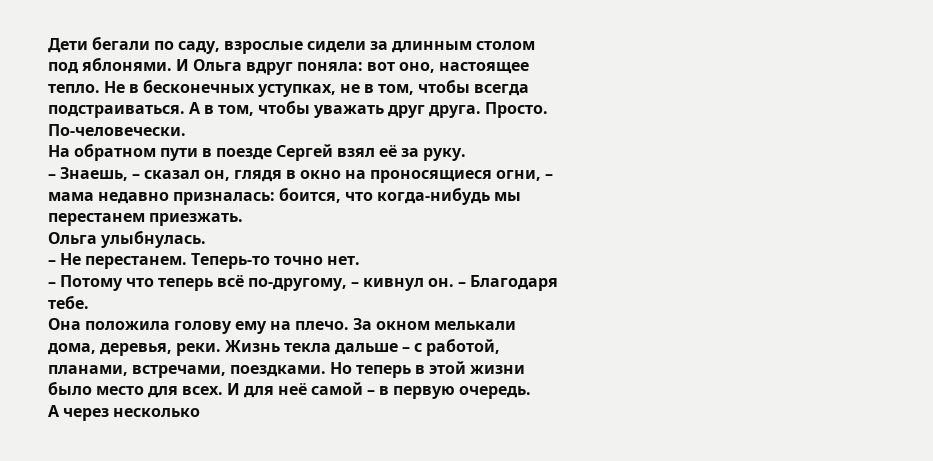Дети бегали по саду, взрослые сидели за длинным столом под яблонями. И Ольга вдруг поняла: вот оно, настоящее тепло. Не в бесконечных уступках, не в том, чтобы всегда подстраиваться. А в том, чтобы уважать друг друга. Просто. По-человечески.
На обратном пути в поезде Сергей взял её за руку.
– Знаешь, – сказал он, глядя в окно на проносящиеся огни, – мама недавно призналась: боится, что когда-нибудь мы перестанем приезжать.
Ольга улыбнулась.
– Не перестанем. Теперь-то точно нет.
– Потому что теперь всё по-другому, – кивнул он. – Благодаря тебе.
Она положила голову ему на плечо. За окном мелькали дома, деревья, реки. Жизнь текла дальше – с работой, планами, встречами, поездками. Но теперь в этой жизни было место для всех. И для неё самой – в первую очередь.
А через несколько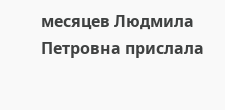месяцев Людмила Петровна прислала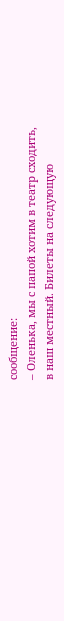сообщение:
– Оленька, мы с папой хотим в театр сходить, в наш местный. Билеты на следующую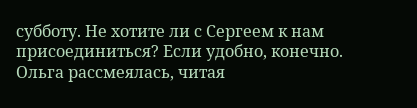субботу. Не хотите ли с Сергеем к нам присоединиться? Если удобно, конечно.
Ольга рассмеялась, читая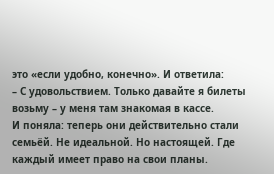это «если удобно, конечно». И ответила:
– С удовольствием. Только давайте я билеты возьму – у меня там знакомая в кассе.
И поняла: теперь они действительно стали семьёй. Не идеальной. Но настоящей. Где каждый имеет право на свои планы.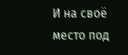И на своё место под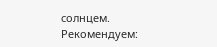солнцем.
Рекомендуем: